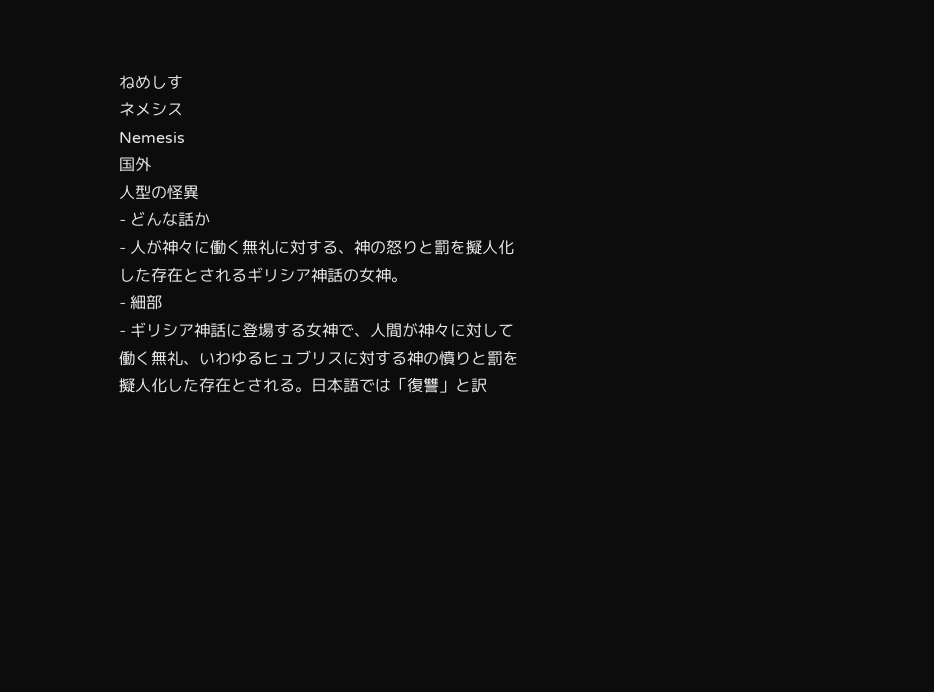ねめしす
ネメシス
Nemesis
国外
人型の怪異
- どんな話か
- 人が神々に働く無礼に対する、神の怒りと罰を擬人化した存在とされるギリシア神話の女神。
- 細部
- ギリシア神話に登場する女神で、人間が神々に対して働く無礼、いわゆるヒュブリスに対する神の憤りと罰を擬人化した存在とされる。日本語では「復讐」と訳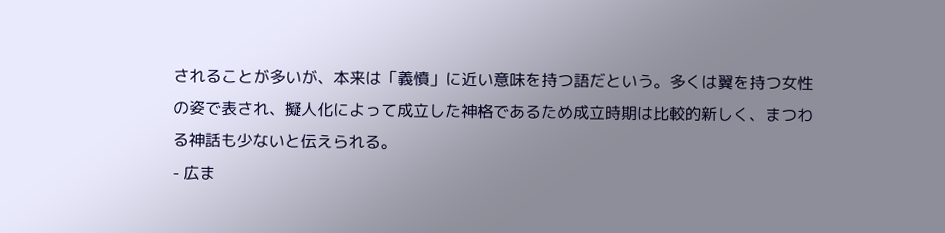されることが多いが、本来は「義憤」に近い意味を持つ語だという。多くは翼を持つ女性の姿で表され、擬人化によって成立した神格であるため成立時期は比較的新しく、まつわる神話も少ないと伝えられる。
- 広ま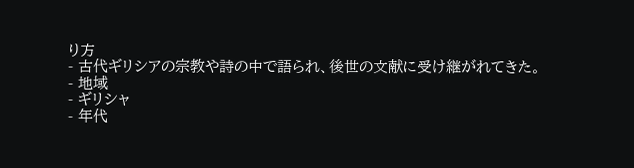り方
- 古代ギリシアの宗教や詩の中で語られ、後世の文献に受け継がれてきた。
- 地域
- ギリシャ
- 年代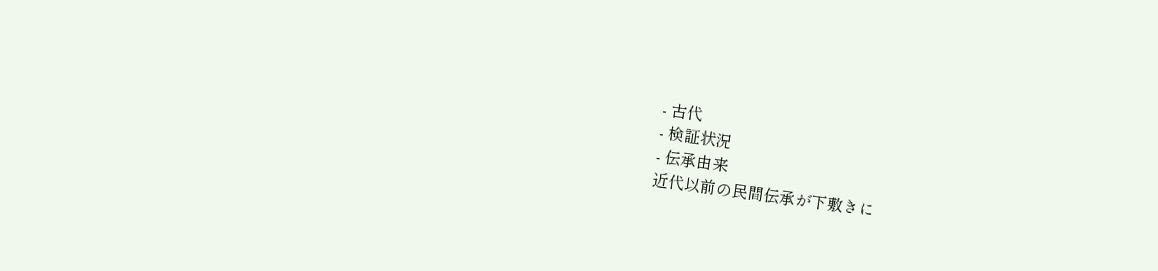- 古代
- 検証状況
- 伝承由来
近代以前の民間伝承が下敷きに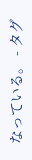なっている。 - タグ